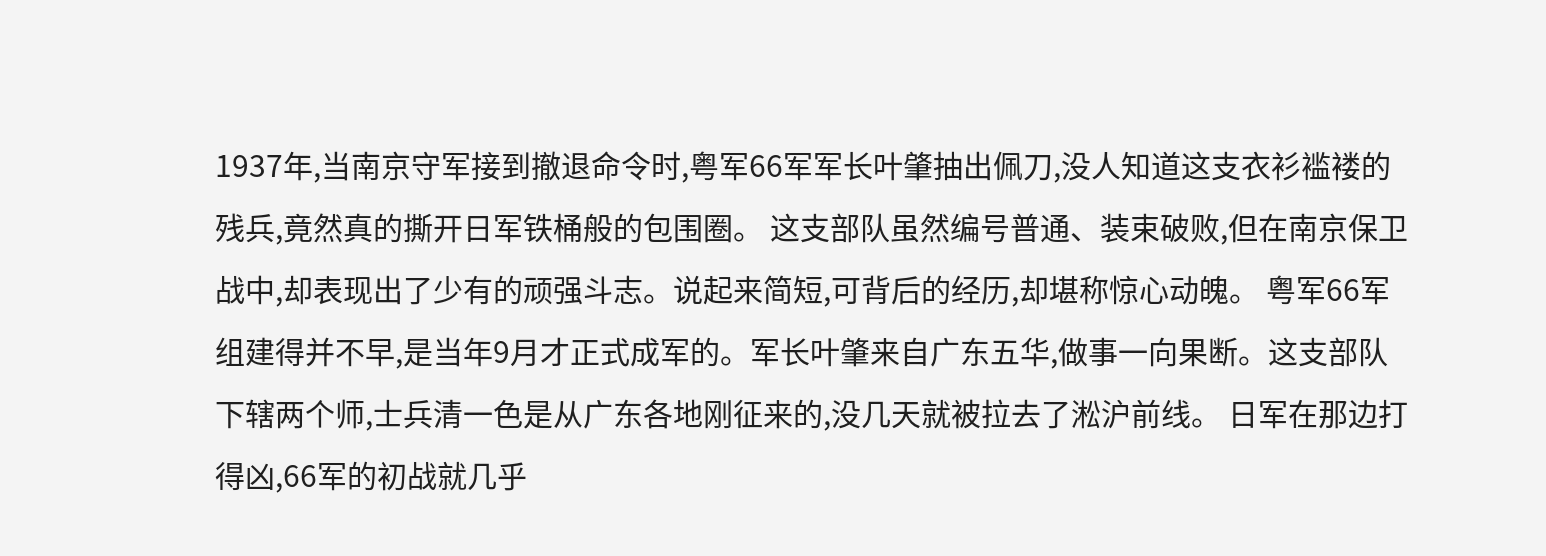1937年,当南京守军接到撤退命令时,粤军66军军长叶肇抽出佩刀,没人知道这支衣衫褴褛的残兵,竟然真的撕开日军铁桶般的包围圈。 这支部队虽然编号普通、装束破败,但在南京保卫战中,却表现出了少有的顽强斗志。说起来简短,可背后的经历,却堪称惊心动魄。 粤军66军组建得并不早,是当年9月才正式成军的。军长叶肇来自广东五华,做事一向果断。这支部队下辖两个师,士兵清一色是从广东各地刚征来的,没几天就被拉去了淞沪前线。 日军在那边打得凶,66军的初战就几乎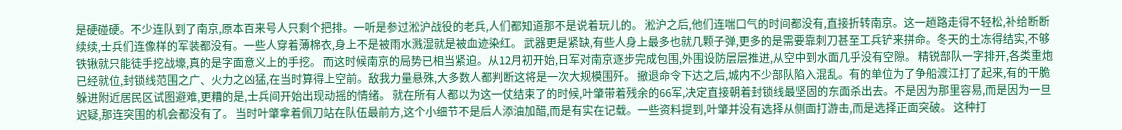是硬碰硬。不少连队到了南京,原本百来号人只剩个把排。一听是参过淞沪战役的老兵,人们都知道那不是说着玩儿的。 淞沪之后,他们连喘口气的时间都没有,直接折转南京。这一趟路走得不轻松,补给断断续续,士兵们连像样的军装都没有。一些人穿着薄棉衣,身上不是被雨水溅湿就是被血迹染红。 武器更是紧缺,有些人身上最多也就几颗子弹,更多的是需要靠刺刀甚至工兵铲来拼命。冬天的土冻得结实,不够铁锹就只能徒手挖战壕,真的是字面意义上的手挖。 而这时候南京的局势已相当紧迫。从12月初开始,日军对南京逐步完成包围,外围设防层层推进,从空中到水面几乎没有空隙。 精锐部队一字排开,各类重炮已经就位,封锁线范围之广、火力之凶猛,在当时算得上空前。敌我力量悬殊,大多数人都判断这将是一次大规模围歼。 撤退命令下达之后,城内不少部队陷入混乱。有的单位为了争船渡江打了起来,有的干脆躲进附近居民区试图避难,更糟的是,士兵间开始出现动摇的情绪。 就在所有人都以为这一仗结束了的时候,叶肇带着残余的66军,决定直接朝着封锁线最坚固的东面杀出去。不是因为那里容易,而是因为一旦迟疑,那连突围的机会都没有了。 当时叶肇拿着佩刀站在队伍最前方,这个小细节不是后人添油加醋,而是有实在记载。一些资料提到,叶肇并没有选择从侧面打游击,而是选择正面突破。 这种打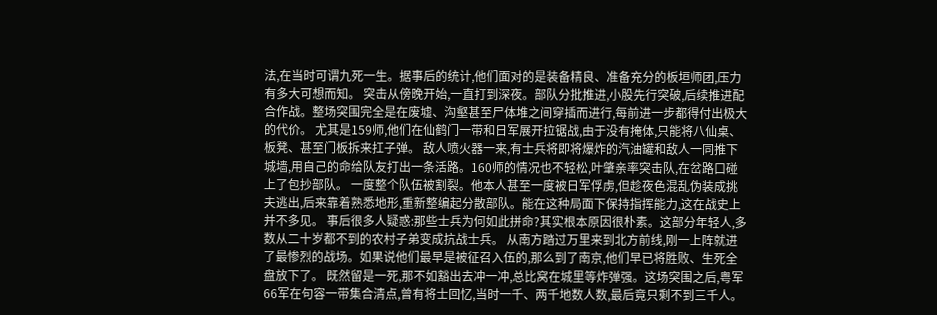法,在当时可谓九死一生。据事后的统计,他们面对的是装备精良、准备充分的板垣师团,压力有多大可想而知。 突击从傍晚开始,一直打到深夜。部队分批推进,小股先行突破,后续推进配合作战。整场突围完全是在废墟、沟壑甚至尸体堆之间穿插而进行,每前进一步都得付出极大的代价。 尤其是159师,他们在仙鹤门一带和日军展开拉锯战,由于没有掩体,只能将八仙桌、板凳、甚至门板拆来扛子弹。 敌人喷火器一来,有士兵将即将爆炸的汽油罐和敌人一同推下城墙,用自己的命给队友打出一条活路。160师的情况也不轻松,叶肇亲率突击队,在岔路口碰上了包抄部队。 一度整个队伍被割裂。他本人甚至一度被日军俘虏,但趁夜色混乱伪装成挑夫逃出,后来靠着熟悉地形,重新整编起分散部队。能在这种局面下保持指挥能力,这在战史上并不多见。 事后很多人疑惑:那些士兵为何如此拼命?其实根本原因很朴素。这部分年轻人,多数从二十岁都不到的农村子弟变成抗战士兵。 从南方踏过万里来到北方前线,刚一上阵就进了最惨烈的战场。如果说他们最早是被征召入伍的,那么到了南京,他们早已将胜败、生死全盘放下了。 既然留是一死,那不如豁出去冲一冲,总比窝在城里等炸弹强。这场突围之后,粤军66军在句容一带集合清点,曾有将士回忆,当时一千、两千地数人数,最后竟只剩不到三千人。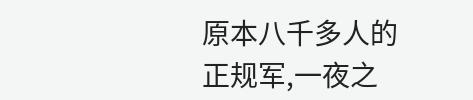原本八千多人的正规军,一夜之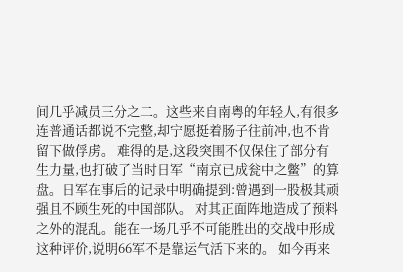间几乎减员三分之二。这些来自南粤的年轻人,有很多连普通话都说不完整,却宁愿挺着肠子往前冲,也不肯留下做俘虏。 难得的是,这段突围不仅保住了部分有生力量,也打破了当时日军“南京已成瓮中之鳖”的算盘。日军在事后的记录中明确提到:曾遇到一股极其顽强且不顾生死的中国部队。 对其正面阵地造成了预料之外的混乱。能在一场几乎不可能胜出的交战中形成这种评价,说明66军不是靠运气活下来的。 如今再来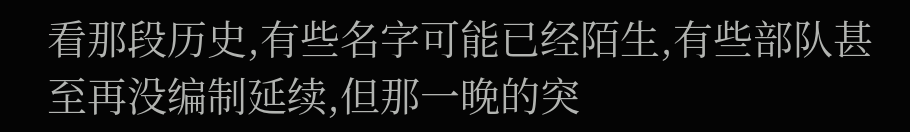看那段历史,有些名字可能已经陌生,有些部队甚至再没编制延续,但那一晚的突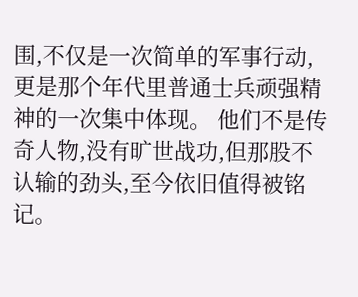围,不仅是一次简单的军事行动,更是那个年代里普通士兵顽强精神的一次集中体现。 他们不是传奇人物,没有旷世战功,但那股不认输的劲头,至今依旧值得被铭记。